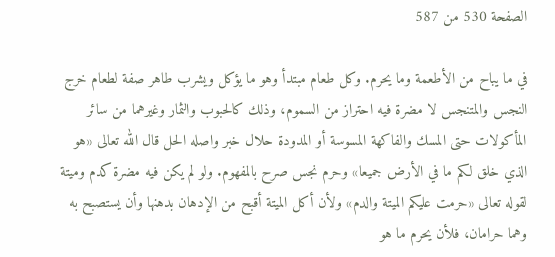الصفحة 530 من 587

في ما يباح من الأطعمة وما يحرم. وكل طعام مبتدأ وهو ما يؤكل ويشرب طاهر صفة لطعام خرج النجس والمتنجس لا مضرة فيه احتراز من السموم، وذلك كالحبوب والثمار وغيرهما من سائر المأكولات حتى المسك والفاكهة المسوسة أو المدودة حلال خبر واصله الحل قال الله تعالى «هو الذي خلق لكم ما في الأرض جميعا» وحرم نجس صرح بالمفهوم. ولو لم يكن فيه مضرة كدم وميتة لقوله تعالى «حرمت عليكم الميتة والدم» ولأن أكل الميتة أقبح من الإدهان بدهنها وأن يستصبح به وهما حرامان، فلأن يحرم ما هو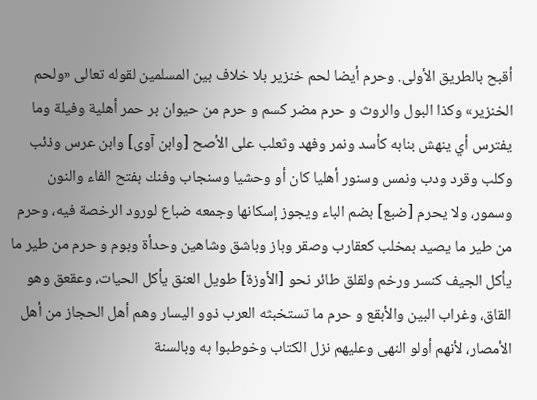أقبح بالطريق الأولى. وحرم أيضا لحم خنزير بلا خلاف بين المسلمين لقوله تعالى «ولحم الخنزير» وكذا البول والروث و حرم مضر كسم و حرم من حيوان بر حمر أهلية وفيلة وما يفترس أي ينهش بنابه كأسد ونمر وفهد وثعلب على الأصح [وابن آوى] وابن عرس وذئب وكلب وقرد ودب ونمس وسنور أهليا كان أو وحشيا وسنجاب وفنك بفتح الفاء والنون وسمور، ولا يحرم [ضبع] بضم الباء ويجوز إسكانها وجمعه ضباع لورود الرخصة فيه، وحرم من طير ما يصيد بمخلب كعقارب وصقر وباز وباشق وشاهين وحدأة وبوم و حرم من طير ما يأكل الجيف كنسر ورخم ولقلق طائر نحو [الأوزة] طويل العنق يأكل الحيات، وعقعق وهو القاق، وغراب البين والأبقع و حرم ما تستخبثه العرب ذوو اليسار وهم أهل الحجاز من أهل الأمصار، لأنهم أولو النهى وعليهم نزل الكتاب وخوطبوا به وبالسنة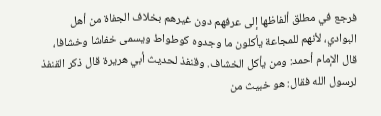فرجع في مطلق ألفاظها إلى عرفهم دون غيرهم بخلاف الجفاة من أهل البوادي، لأنهم للمجاعة يأكلون ما وجدوه كوطواط ويسمى خفاشا وخشافا، قال الإمام أحمد: ومن يأكل الخشاف. وقنفذ لحديث أبي هريرة قال ذكر القنفذ لرسول الله فقال: هو خبيث من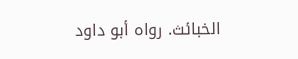الخبائث. رواه أبو داود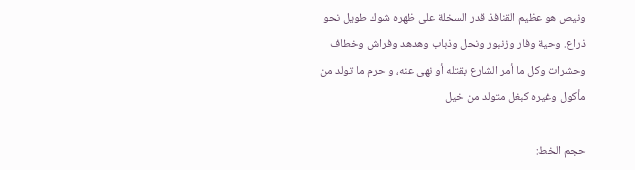ونيص هو عظيم القنافذ قدر السخلة على ظهره شوك طويل نحو ذراع. وحية وفار وزنبور ونحل وذباب وهدهد وفراش وخطاف وحشرات وكل ما أمر الشارع بقتله أو نهى عنه، و حرم ما تولد من مأكول وغيره كبغل متولد من خيل

حجم الخط: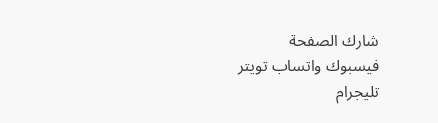شارك الصفحة
فيسبوك واتساب تويتر تليجرام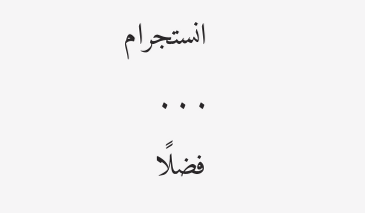انستجرام
. . .
فضلًا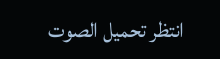انتظر تحميل الصوت